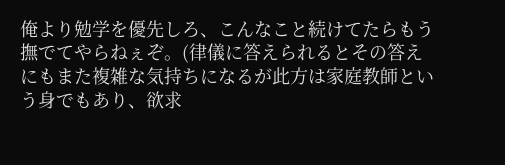俺より勉学を優先しろ、こんなこと続けてたらもう撫でてやらねぇぞ。(律儀に答えられるとその答えにもまた複雑な気持ちになるが此方は家庭教師という身でもあり、欲求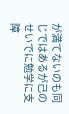が満てないのも同じではあるが己のせいでに勉学に支障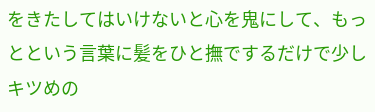をきたしてはいけないと心を鬼にして、もっとという言葉に髪をひと撫でするだけで少しキツめの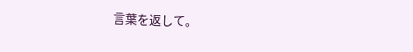言葉を返して。